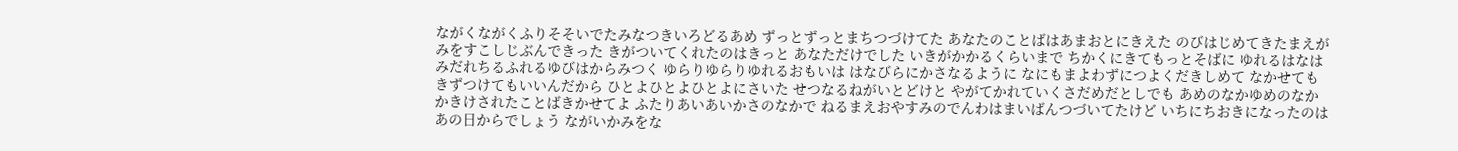ながくながくふりそそいでたみなつきいろどるあめ ずっとずっとまちつづけてた あなたのことばはあまおとにきえた のびはじめてきたまえがみをすこしじぶんできった きがついてくれたのはきっと あなただけでした いきがかかるくらいまで ちかくにきてもっとそばに ゆれるはなはみだれちるふれるゆびはからみつく ゆらりゆらりゆれるおもいは はなびらにかさなるように なにもまよわずにつよくだきしめて なかせてもきずつけてもいいんだから ひとよひとよひとよにさいた せつなるねがいとどけと やがてかれていくさだめだとしでも あめのなかゆめのなか かきけされたことばきかせてよ ふたりあいあいかさのなかで ねるまえおやすみのでんわはまいばんつづいてたけど いちにちおきになったのはあの日からでしょう ながいかみをな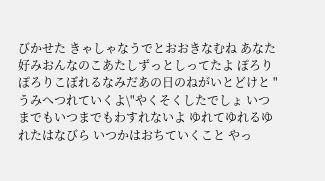びかせた きゃしゃなうでとおおきなむね あなた好みおんなのこあたしずっとしってたよ ぽろりぽろりこぼれるなみだあの日のねがいとどけと "うみへつれていくよ\"やくそくしたでしょ いつまでもいつまでもわすれないよ ゆれてゆれるゆれたはなびら いつかはおちていくこと やっ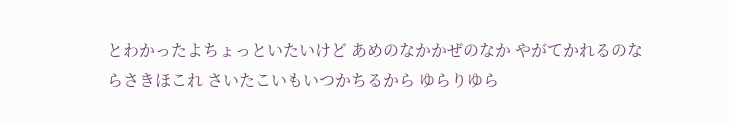とわかったよちょっといたいけど あめのなかかぜのなか やがてかれるのならさきほこれ さいたこいもいつかちるから ゆらりゆら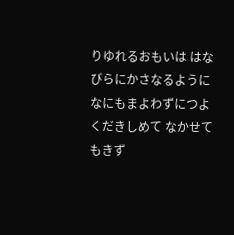りゆれるおもいは はなびらにかさなるように なにもまよわずにつよくだきしめて なかせてもきず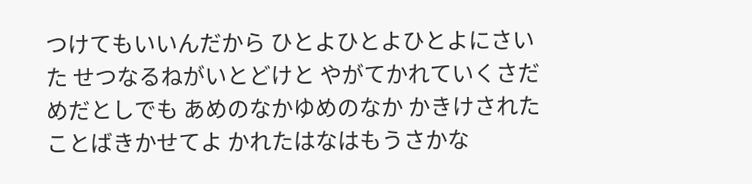つけてもいいんだから ひとよひとよひとよにさいた せつなるねがいとどけと やがてかれていくさだめだとしでも あめのなかゆめのなか かきけされたことばきかせてよ かれたはなはもうさかな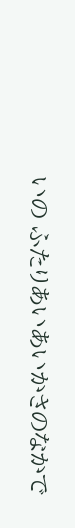いの ふたりあいあいかさのなかで